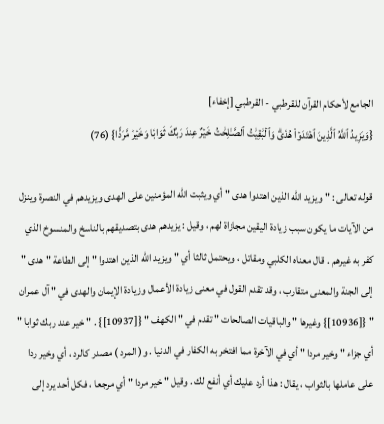الجامع لأحكام القرآن للقرطبي - القرطبي [إخفاء]
{وَيَزِيدُ ٱللَّهُ ٱلَّذِينَ ٱهۡتَدَوۡاْ هُدٗىۗ وَٱلۡبَٰقِيَٰتُ ٱلصَّـٰلِحَٰتُ خَيۡرٌ عِندَ رَبِّكَ ثَوَابٗا وَخَيۡرٞ مَّرَدًّا} (76)

قوله تعالى : " ويزيد الله الذين اهتدوا هدى " أي ويثبت الله المؤمنين على الهدى ويزيدهم في النصرة وينزل من الآيات ما يكون سبب زيادة اليقين مجازاة لهم ، وقيل : يزيدهم هدى بتصديقهم بالناسخ والمنسوخ الذي كفر به غيرهم . قال معناه الكلبي ومقاتل ، ويحتمل ثالثا أي " ويزيد الله الذين اهتدوا " إلى الطاعة " هدى " إلى الجنة والمعنى متقارب ، وقد تقدم القول في معنى زيادة الأعمال وزيادة الإيمان والهدى في " آل عمران " {[10936]} وغيرها " والباقيات الصالحات " تقدم في " الكهف " {[10937]} . " خير عند ربك ثوابا " أي جزاء " وخير مردا " أي في الآخرة مما افتخر به الكفار في الدنيا . و( المرد ) مصدر كالرد ، أي وخير ردا على عاملها بالثواب ، يقال : هذا أرد عليك أي أنفع لك . وقيل " خير مردا " أي مرجعا ، فكل أحد يرد إلى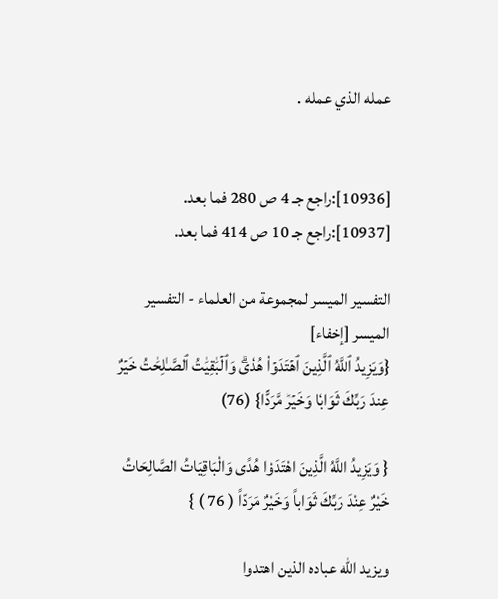عمله الذي عمله .


[10936]:راجع جـ 4 ص 280 فما بعد.
[10937]:راجع جـ 10 ص 414 فما بعد.

التفسير الميسر لمجموعة من العلماء - التفسير الميسر [إخفاء]
{وَيَزِيدُ ٱللَّهُ ٱلَّذِينَ ٱهۡتَدَوۡاْ هُدٗىۗ وَٱلۡبَٰقِيَٰتُ ٱلصَّـٰلِحَٰتُ خَيۡرٌ عِندَ رَبِّكَ ثَوَابٗا وَخَيۡرٞ مَّرَدًّا} (76)

{ وَيَزِيدُ اللَّهُ الَّذِينَ اهْتَدَوْا هُدًى وَالْبَاقِيَاتُ الصَّالِحَاتُ خَيْرٌ عِنْدَ رَبِّكَ ثَوَاباً وَخَيْرٌ مَرَدّاً ( 76 ) }

ويزيد الله عباده الذين اهتدوا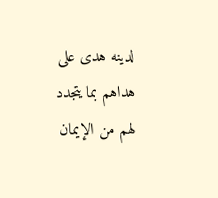لدينه هدى على هداهم بما يتجدد لهم من الإيمان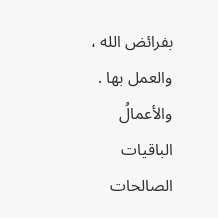بفرائض الله ، والعمل بها . والأعمالُ الباقيات الصالحات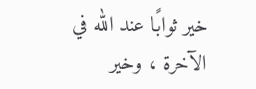خير ثوابًا عند الله في الآخرة ، وخير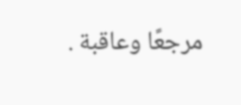مرجعًا وعاقبة .